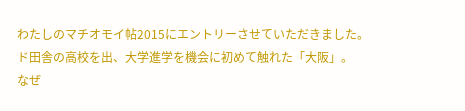わたしのマチオモイ帖2015にエントリーさせていただきました。
ド田舎の高校を出、大学進学を機会に初めて触れた「大阪」。
なぜ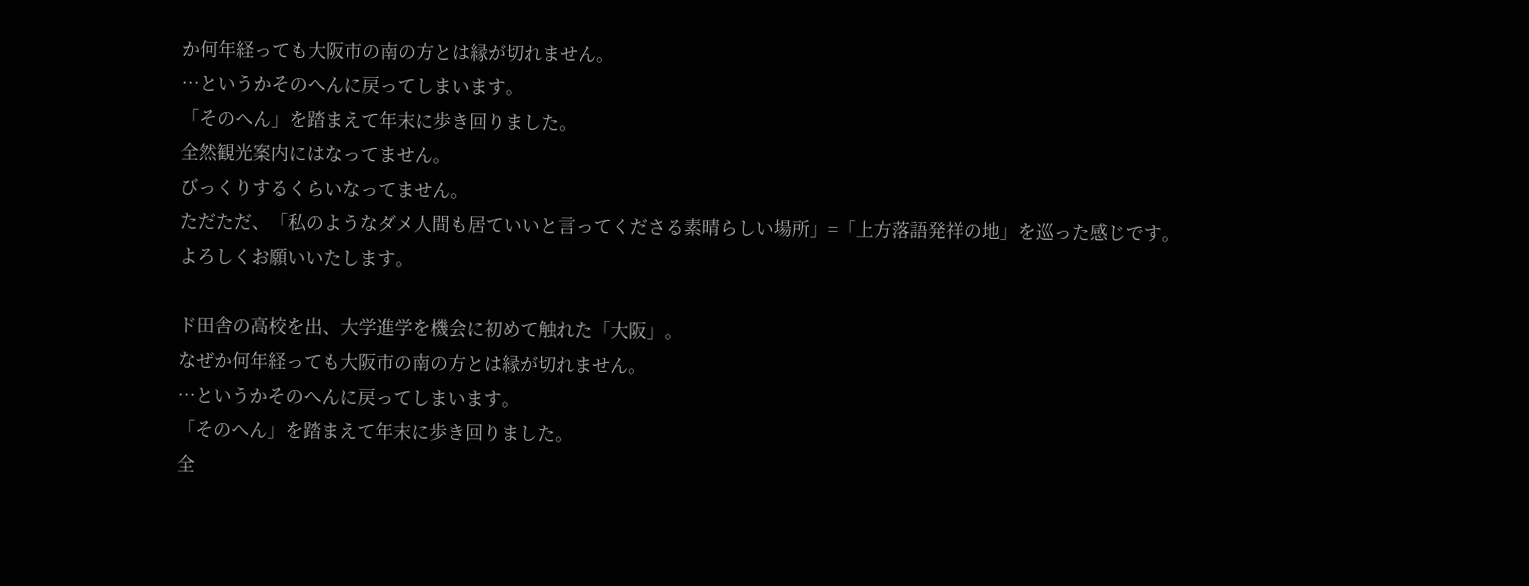か何年経っても大阪市の南の方とは縁が切れません。
…というかそのへんに戻ってしまいます。
「そのへん」を踏まえて年末に歩き回りました。
全然観光案内にはなってません。
びっくりするくらいなってません。
ただただ、「私のようなダメ人間も居ていいと言ってくださる素晴らしい場所」=「上方落語発祥の地」を巡った感じです。
よろしくお願いいたします。

ド田舎の高校を出、大学進学を機会に初めて触れた「大阪」。
なぜか何年経っても大阪市の南の方とは縁が切れません。
…というかそのへんに戻ってしまいます。
「そのへん」を踏まえて年末に歩き回りました。
全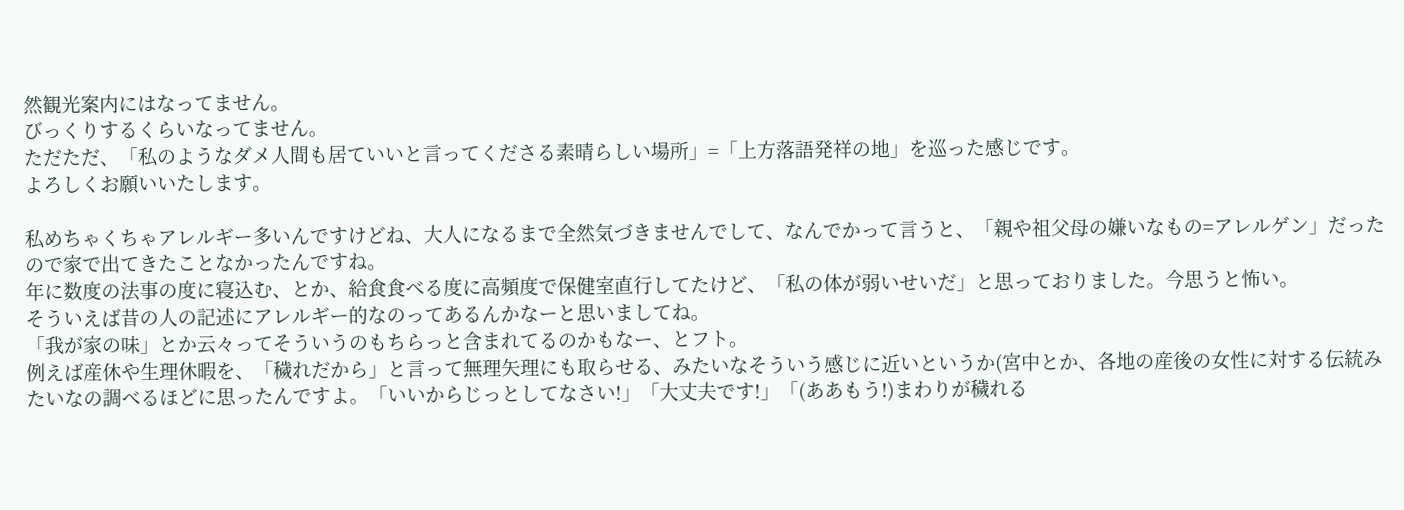然観光案内にはなってません。
びっくりするくらいなってません。
ただただ、「私のようなダメ人間も居ていいと言ってくださる素晴らしい場所」=「上方落語発祥の地」を巡った感じです。
よろしくお願いいたします。

私めちゃくちゃアレルギー多いんですけどね、大人になるまで全然気づきませんでして、なんでかって言うと、「親や祖父母の嫌いなもの=アレルゲン」だったので家で出てきたことなかったんですね。
年に数度の法事の度に寝込む、とか、給食食べる度に高頻度で保健室直行してたけど、「私の体が弱いせいだ」と思っておりました。今思うと怖い。
そういえば昔の人の記述にアレルギー的なのってあるんかなーと思いましてね。
「我が家の味」とか云々ってそういうのもちらっと含まれてるのかもなー、とフト。
例えば産休や生理休暇を、「穢れだから」と言って無理矢理にも取らせる、みたいなそういう感じに近いというか(宮中とか、各地の産後の女性に対する伝統みたいなの調べるほどに思ったんですよ。「いいからじっとしてなさい!」「大丈夫です!」「(ああもう!)まわりが穢れる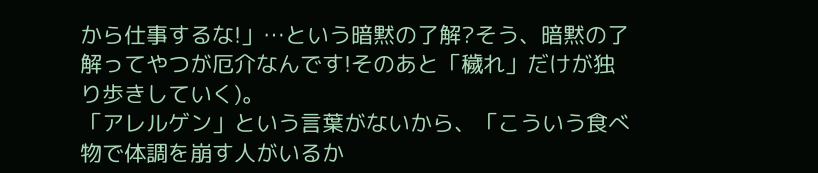から仕事するな!」…という暗黙の了解?そう、暗黙の了解ってやつが厄介なんです!そのあと「穢れ」だけが独り歩きしていく)。
「アレルゲン」という言葉がないから、「こういう食べ物で体調を崩す人がいるか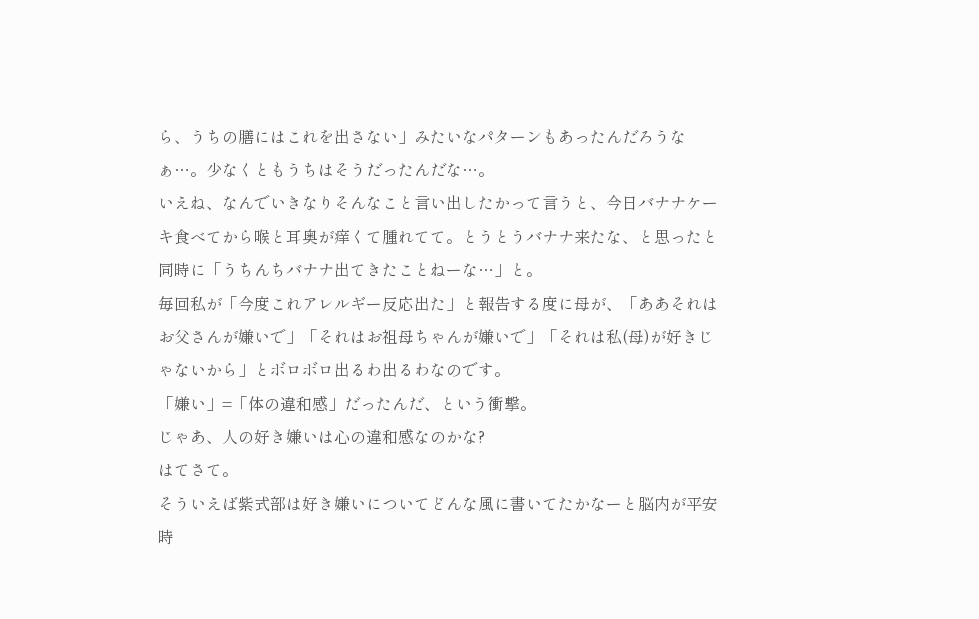ら、うちの膳にはこれを出さない」みたいなパターンもあったんだろうなぁ…。少なくともうちはそうだったんだな…。
いえね、なんでいきなりそんなこと言い出したかって言うと、今日バナナケーキ食べてから喉と耳奥が痒くて腫れてて。とうとうバナナ来たな、と思ったと同時に「うちんちバナナ出てきたことねーな…」と。
毎回私が「今度これアレルギー反応出た」と報告する度に母が、「ああそれはお父さんが嫌いで」「それはお祖母ちゃんが嫌いで」「それは私(母)が好きじゃないから」とボロボロ出るわ出るわなのです。
「嫌い」=「体の違和感」だったんだ、という衝撃。
じゃあ、人の好き嫌いは心の違和感なのかな?
はてさて。
そういえば紫式部は好き嫌いについてどんな風に書いてたかなーと脳内が平安時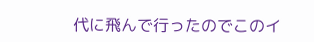代に飛んで行ったのでこのイ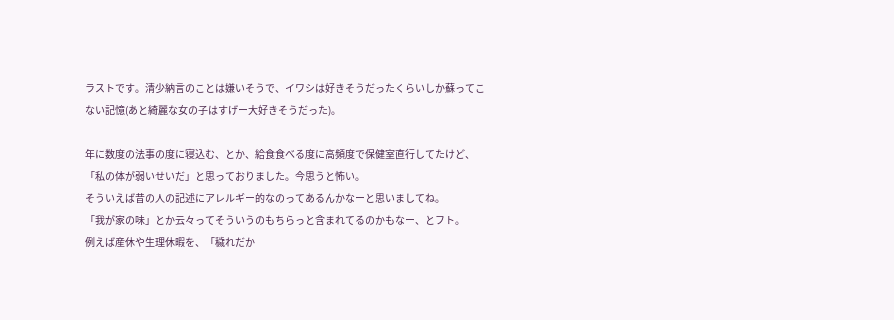ラストです。清少納言のことは嫌いそうで、イワシは好きそうだったくらいしか蘇ってこない記憶(あと綺麗な女の子はすげー大好きそうだった)。

年に数度の法事の度に寝込む、とか、給食食べる度に高頻度で保健室直行してたけど、「私の体が弱いせいだ」と思っておりました。今思うと怖い。
そういえば昔の人の記述にアレルギー的なのってあるんかなーと思いましてね。
「我が家の味」とか云々ってそういうのもちらっと含まれてるのかもなー、とフト。
例えば産休や生理休暇を、「穢れだか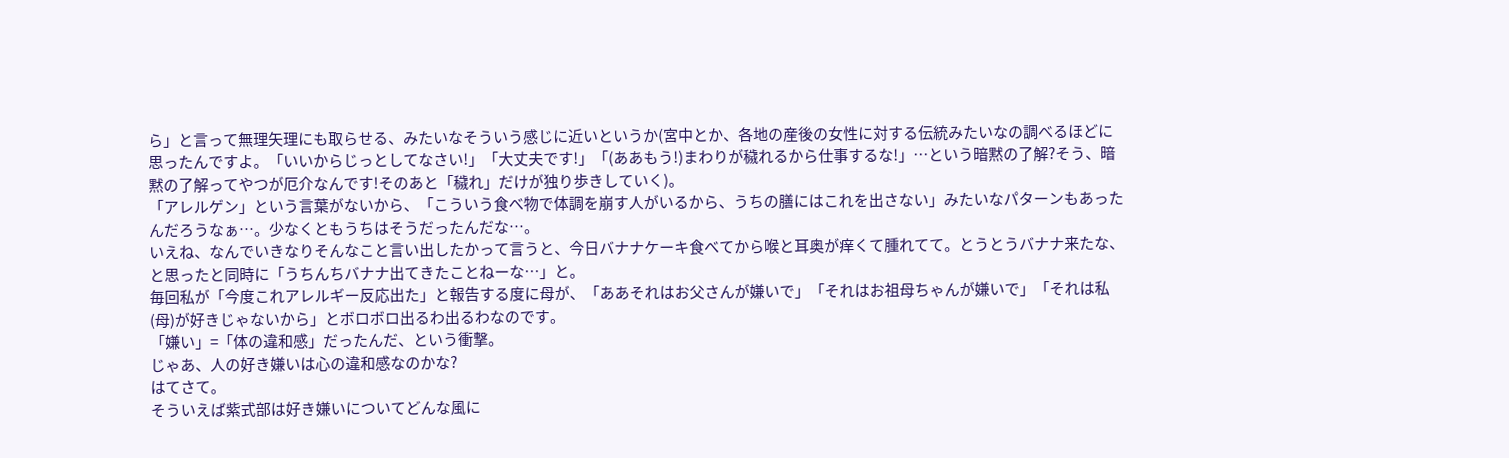ら」と言って無理矢理にも取らせる、みたいなそういう感じに近いというか(宮中とか、各地の産後の女性に対する伝統みたいなの調べるほどに思ったんですよ。「いいからじっとしてなさい!」「大丈夫です!」「(ああもう!)まわりが穢れるから仕事するな!」…という暗黙の了解?そう、暗黙の了解ってやつが厄介なんです!そのあと「穢れ」だけが独り歩きしていく)。
「アレルゲン」という言葉がないから、「こういう食べ物で体調を崩す人がいるから、うちの膳にはこれを出さない」みたいなパターンもあったんだろうなぁ…。少なくともうちはそうだったんだな…。
いえね、なんでいきなりそんなこと言い出したかって言うと、今日バナナケーキ食べてから喉と耳奥が痒くて腫れてて。とうとうバナナ来たな、と思ったと同時に「うちんちバナナ出てきたことねーな…」と。
毎回私が「今度これアレルギー反応出た」と報告する度に母が、「ああそれはお父さんが嫌いで」「それはお祖母ちゃんが嫌いで」「それは私(母)が好きじゃないから」とボロボロ出るわ出るわなのです。
「嫌い」=「体の違和感」だったんだ、という衝撃。
じゃあ、人の好き嫌いは心の違和感なのかな?
はてさて。
そういえば紫式部は好き嫌いについてどんな風に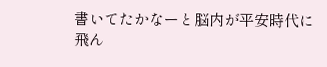書いてたかなーと脳内が平安時代に飛ん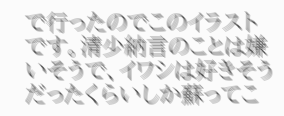で行ったのでこのイラストです。清少納言のことは嫌いそうで、イワシは好きそうだったくらいしか蘇ってこ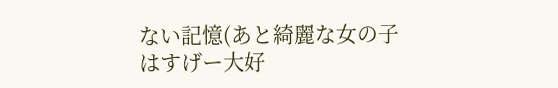ない記憶(あと綺麗な女の子はすげー大好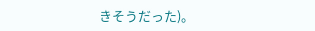きそうだった)。